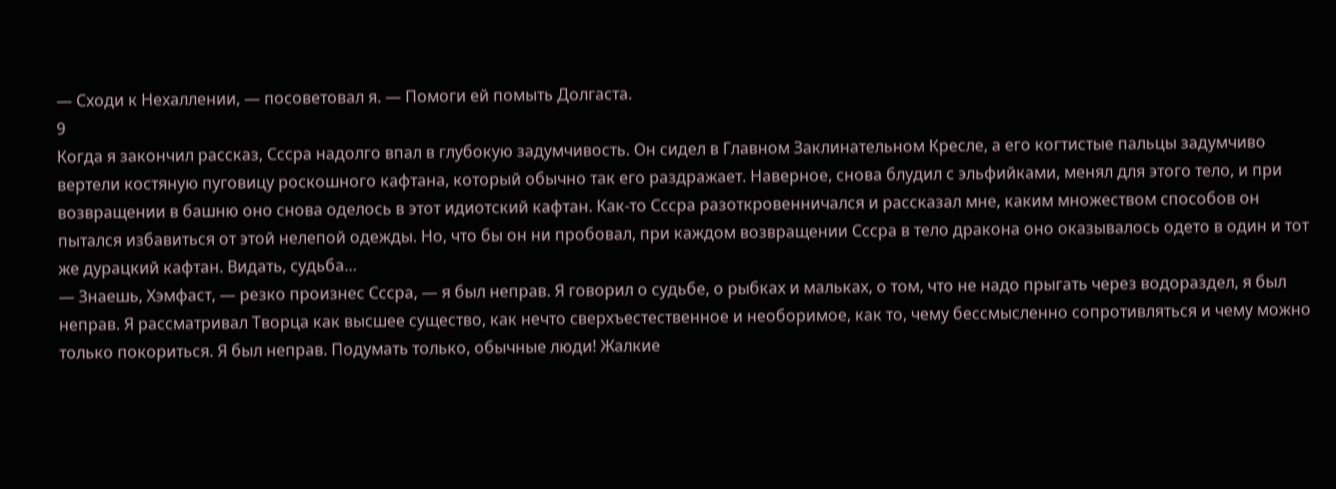— Сходи к Нехаллении, — посоветовал я. — Помоги ей помыть Долгаста.
9
Когда я закончил рассказ, Сссра надолго впал в глубокую задумчивость. Он сидел в Главном Заклинательном Кресле, а его когтистые пальцы задумчиво вертели костяную пуговицу роскошного кафтана, который обычно так его раздражает. Наверное, снова блудил с эльфийками, менял для этого тело, и при возвращении в башню оно снова оделось в этот идиотский кафтан. Как-то Сссра разоткровенничался и рассказал мне, каким множеством способов он пытался избавиться от этой нелепой одежды. Но, что бы он ни пробовал, при каждом возвращении Сссра в тело дракона оно оказывалось одето в один и тот же дурацкий кафтан. Видать, судьба…
— Знаешь, Хэмфаст, — резко произнес Сссра, — я был неправ. Я говорил о судьбе, о рыбках и мальках, о том, что не надо прыгать через водораздел, я был неправ. Я рассматривал Творца как высшее существо, как нечто сверхъестественное и необоримое, как то, чему бессмысленно сопротивляться и чему можно только покориться. Я был неправ. Подумать только, обычные люди! Жалкие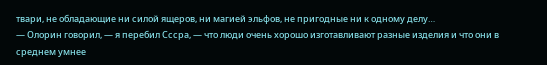твари, не обладающие ни силой ящеров, ни магией эльфов, не пригодные ни к одному делу…
— Олорин говорил, — я перебил Сссра, — что люди очень хорошо изготавливают разные изделия и что они в среднем умнее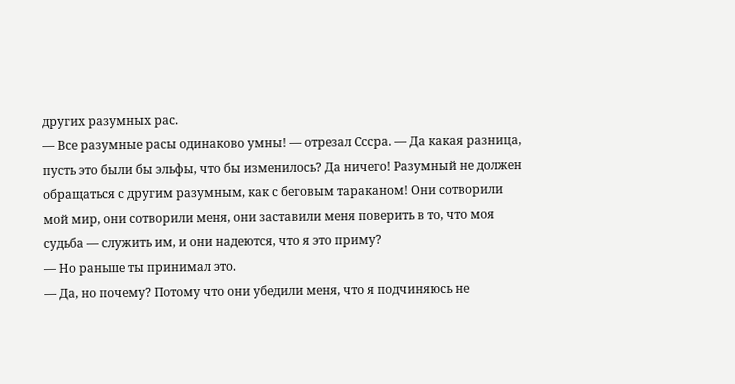других разумных рас.
— Все разумные расы одинаково умны! — отрезал Сссра. — Да какая разница, пусть это были бы эльфы, что бы изменилось? Да ничего! Разумный не должен обращаться с другим разумным, как с беговым тараканом! Они сотворили мой мир, они сотворили меня, они заставили меня поверить в то, что моя судьба — служить им, и они надеются, что я это приму?
— Но раньше ты принимал это.
— Да, но почему? Потому что они убедили меня, что я подчиняюсь не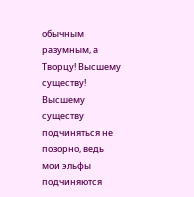обычным разумным, а Творцу! Высшему существу! Высшему существу подчиняться не позорно, ведь мои эльфы подчиняются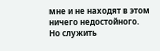мне и не находят в этом ничего недостойного. Но служить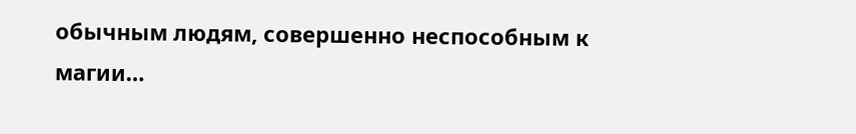обычным людям, совершенно неспособным к магии…